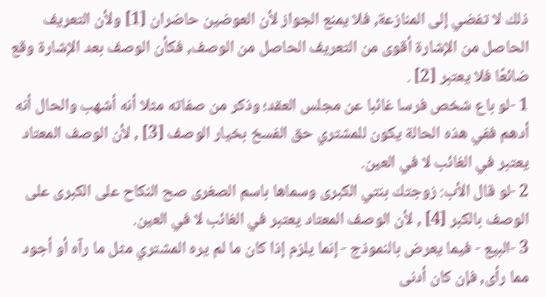ذلك لا تفضي إلى المنازعة, فلا يمنع الجواز لأن العوضين حاضران [1] ولأن التعريف الحاصل من الإشارة أقوى من التعريف الحاصل من الوصف, فكأن الوصف بعد الإشارة وقع ضائعًا فلا يعتبر [2] .
1 -لو باع شخص فرسا غائبا عن مجلس العقد؛ وذكر من صفاته مثلا أنه أشهب والحال أنه أدهم ففي هذه الحالة يكون للمشتري حق الفسخ بخيار الوصف [3] , لأن الوصف المعتاد يعتبر في الغائب لا في العين.
2 -لو قال الأب: زوجتك بنتي الكبرى وسماها باسم الصغرى صح النكاح على الكبرى على الوصف بالكبر [4] , لأن الوصف المعتاد يعتبر في الغائب لا في العين.
3 -البيع - فيما يعرض بالنموذج - إنما يلزم إذا كان ما لم يره المشتري مثل ما رآه أو أجود مما رأى, فإن كان أدنى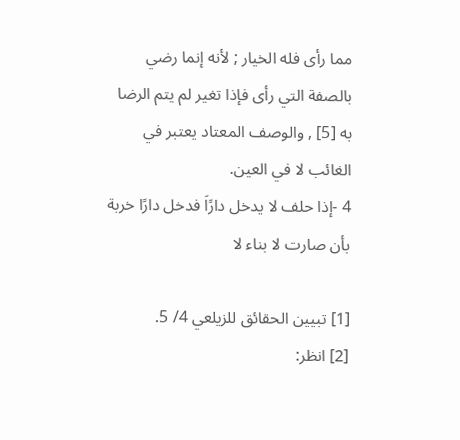مما رأى فله الخيار ; لأنه إنما رضي بالصفة التي رأى فإذا تغير لم يتم الرضا به [5] , والوصف المعتاد يعتبر في الغائب لا في العين.
4 -إذا حلف لا يدخل دارًاَ فدخل دارًا خربة بأن صارت لا بناء لا

[1] تبيين الحقائق للزيلعي 4/ 5.
[2] انظر: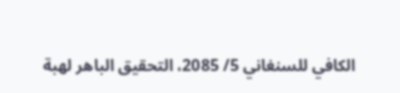الكافي للسنغاني 5/ 2085، التحقيق الباهر لهبة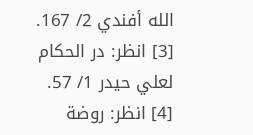الله أفندي 2/ 167.
[3] انظر: در الحكام لعلي حيدر 1/ 57.
[4] انظر: روضة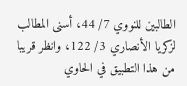الطالبين للنووي 7/ 44، أسنى المطالب لزكريا الأنصاري 3/ 122، وانظر قريبا من هذا التطبيق في الحاوي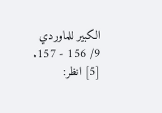الكبير للماوردي 9/ 156 - 157.
[5] انظر: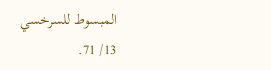المبسوط للسرخسي 13/ 71.